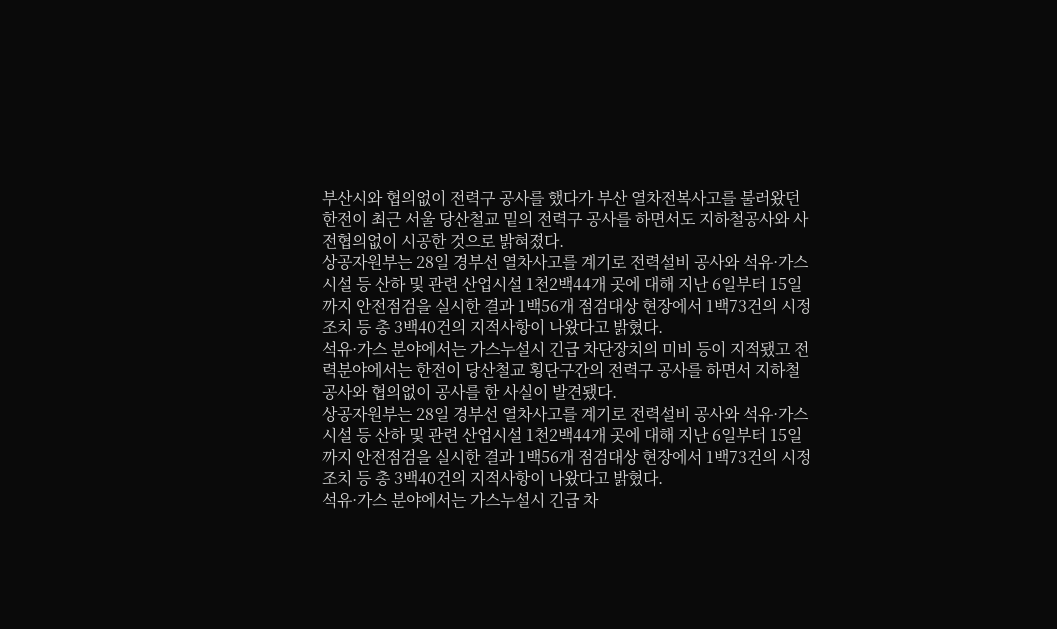부산시와 협의없이 전력구 공사를 했다가 부산 열차전복사고를 불러왔던 한전이 최근 서울 당산철교 밑의 전력구 공사를 하면서도 지하철공사와 사전협의없이 시공한 것으로 밝혀졌다.
상공자원부는 28일 경부선 열차사고를 계기로 전력설비 공사와 석유·가스시설 등 산하 및 관련 산업시설 1천2백44개 곳에 대해 지난 6일부터 15일까지 안전점검을 실시한 결과 1백56개 점검대상 현장에서 1백73건의 시정조치 등 총 3백40건의 지적사항이 나왔다고 밝혔다.
석유·가스 분야에서는 가스누설시 긴급 차단장치의 미비 등이 지적됐고 전력분야에서는 한전이 당산철교 횡단구간의 전력구 공사를 하면서 지하철공사와 협의없이 공사를 한 사실이 발견됐다.
상공자원부는 28일 경부선 열차사고를 계기로 전력설비 공사와 석유·가스시설 등 산하 및 관련 산업시설 1천2백44개 곳에 대해 지난 6일부터 15일까지 안전점검을 실시한 결과 1백56개 점검대상 현장에서 1백73건의 시정조치 등 총 3백40건의 지적사항이 나왔다고 밝혔다.
석유·가스 분야에서는 가스누설시 긴급 차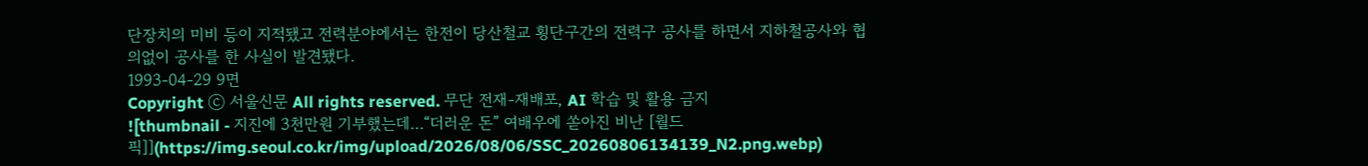단장치의 미비 등이 지적됐고 전력분야에서는 한전이 당산철교 횡단구간의 전력구 공사를 하면서 지하철공사와 협의없이 공사를 한 사실이 발견됐다.
1993-04-29 9면
Copyright ⓒ 서울신문 All rights reserved. 무단 전재-재배포, AI 학습 및 활용 금지
![thumbnail - 지진에 3천만원 기부했는데…“더러운 돈” 여배우에 쏟아진 비난 [월드픽]](https://img.seoul.co.kr/img/upload/2026/08/06/SSC_20260806134139_N2.png.webp)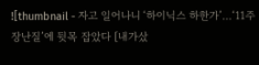![thumbnail - 자고 일어나니 ‘하이닉스 하한가’…‘11주 장난질’에 뒷목 잡았다 [내가샀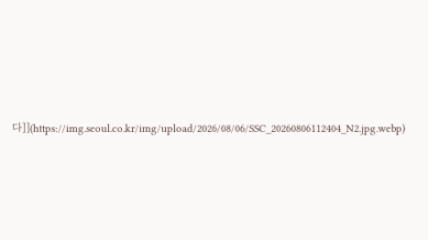다]](https://img.seoul.co.kr/img/upload/2026/08/06/SSC_20260806112404_N2.jpg.webp)